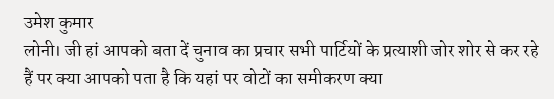उमेश कुमार
लोनी। जी हां आपको बता दें चुनाव का प्रचार सभी पार्टियों के प्रत्याशी जोर शोर से कर रहे हैं पर क्या आपको पता है कि यहां पर वोटों का समीकरण क्या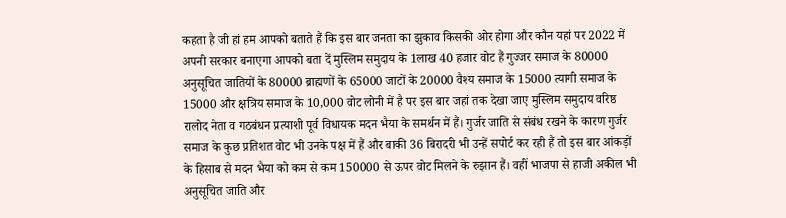कहता है जी हां हम आपको बताते हैं कि इस बार जनता का झुकाव किसकी ओर होगा और कौन यहां पर 2022 में अपनी सरकार बनाएगा आपको बता दें मुस्लिम समुदाय के 1लाख 40 हजार वोट हैं गुज्जर समाज के 80000 अनुसूचित जातियों के 80000 ब्राह्मणों के 65000 जाटों के 20000 वैश्य समाज के 15000 त्यागी समाज के 15000 और क्षत्रिय समाज के 10,000 वोट लोनी में है पर इस बार जहां तक देखा जाए मुस्लिम समुदाय वरिष्ठ रालोद नेता व गठबंधन प्रत्याशी पूर्व विधायक मदन भैया के समर्थन में हैं। गुर्जर जाति से संबंध रखने के कारण गुर्जर समाज के कुछ प्रतिशत वोट भी उनके पक्ष में हैं और बाकी 36 बिरादरी भी उन्हें सपोर्ट कर रही हैं तो इस बार आंकड़ों के हिसाब से मदन भैया को कम से कम 150000 से ऊपर वोट मिलने के रुझान हैं। वहीं भाजपा से हाजी अकील भी अनुसूचित जाति और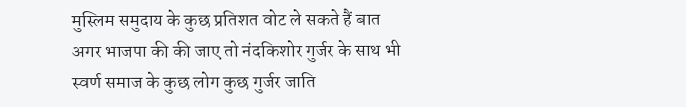मुस्लिम समुदाय के कुछ प्रतिशत वोट ले सकते हैं बात अगर भाजपा की की जाए तो नंदकिशोर गुर्जर के साथ भी स्वर्ण समाज के कुछ लोग कुछ गुर्जर जाति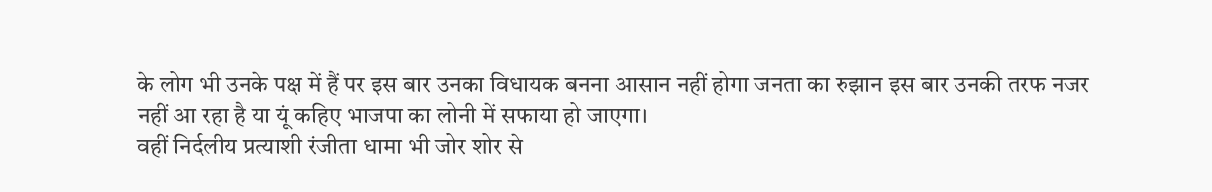के लोग भी उनके पक्ष में हैं पर इस बार उनका विधायक बनना आसान नहीं होगा जनता का रुझान इस बार उनकी तरफ नजर नहीं आ रहा है या यूं कहिए भाजपा का लोनी में सफाया हो जाएगा।
वहीं निर्दलीय प्रत्याशी रंजीता धामा भी जोर शोर से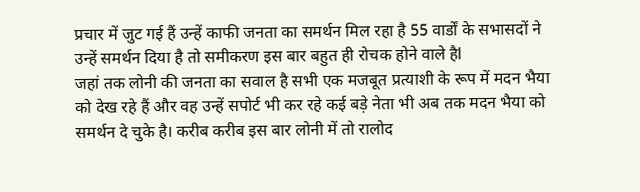प्रचार में जुट गई हैं उन्हें काफी जनता का समर्थन मिल रहा है 55 वार्डों के सभासदों ने उन्हें समर्थन दिया है तो समीकरण इस बार बहुत ही रोचक होने वाले हैl
जहां तक लोनी की जनता का सवाल है सभी एक मजबूत प्रत्याशी के रूप में मदन भैया को देख रहे हैं और वह उन्हें सपोर्ट भी कर रहे कई बड़े नेता भी अब तक मदन भैया को समर्थन दे चुके है। करीब करीब इस बार लोनी में तो रालोद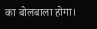का बोलबाला होगा।